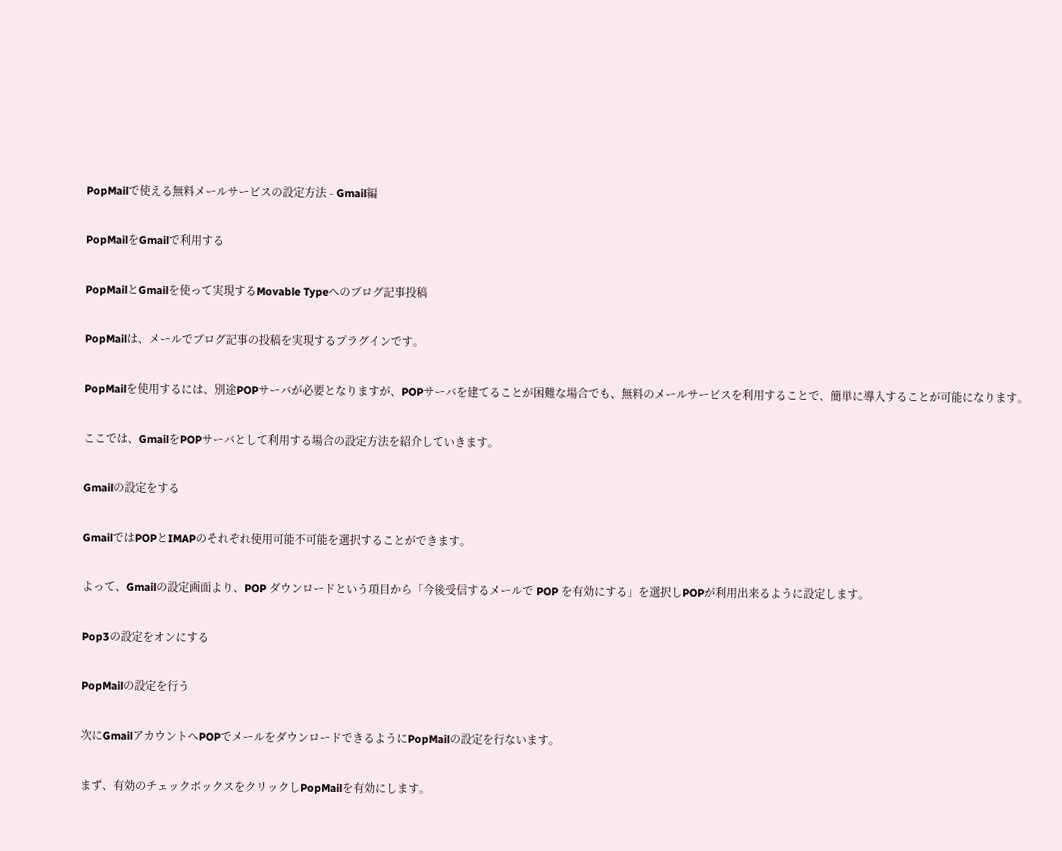PopMailで使える無料メールサービスの設定方法 - Gmail編

PopMailをGmailで利用する

PopMailとGmailを使って実現するMovable Typeへのブログ記事投稿

PopMailは、メールでブログ記事の投稿を実現するプラグインです。

PopMailを使用するには、別途POPサーバが必要となりますが、POPサーバを建てることが困難な場合でも、無料のメールサービスを利用することで、簡単に導入することが可能になります。

ここでは、GmailをPOPサーバとして利用する場合の設定方法を紹介していきます。

Gmailの設定をする

GmailではPOPとIMAPのそれぞれ使用可能不可能を選択することができます。

よって、Gmailの設定画面より、POP ダウンロードという項目から「今後受信するメールで POP を有効にする」を選択しPOPが利用出来るように設定します。

Pop3の設定をオンにする

PopMailの設定を行う

次にGmailアカウントへPOPでメールをダウンロードできるようにPopMailの設定を行ないます。

まず、有効のチェックボックスをクリックしPopMailを有効にします。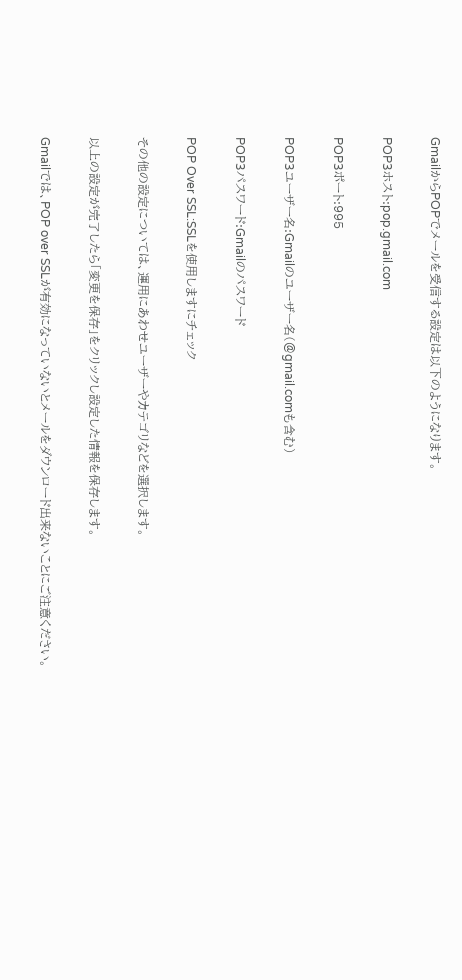GmailからPOPでメールを受信する設定は以下のようになります。

POP3ホスト:pop.gmail.com

POP3ポート:995

POP3ユーザー名:Gmailのユーザー名(@gmail.comも含む)

POP3パスワード:Gmailのパスワード

POP Over SSL:SSLを使用しますにチェック

その他の設定については、運用にあわせユーザーやカテゴリなどを選択します。

以上の設定が完了したら「変更を保存」をクリックし設定した情報を保存します。

Gmailでは、POP over SSLが有効になっていないとメールをダウンロード出来ないことにご注意ください。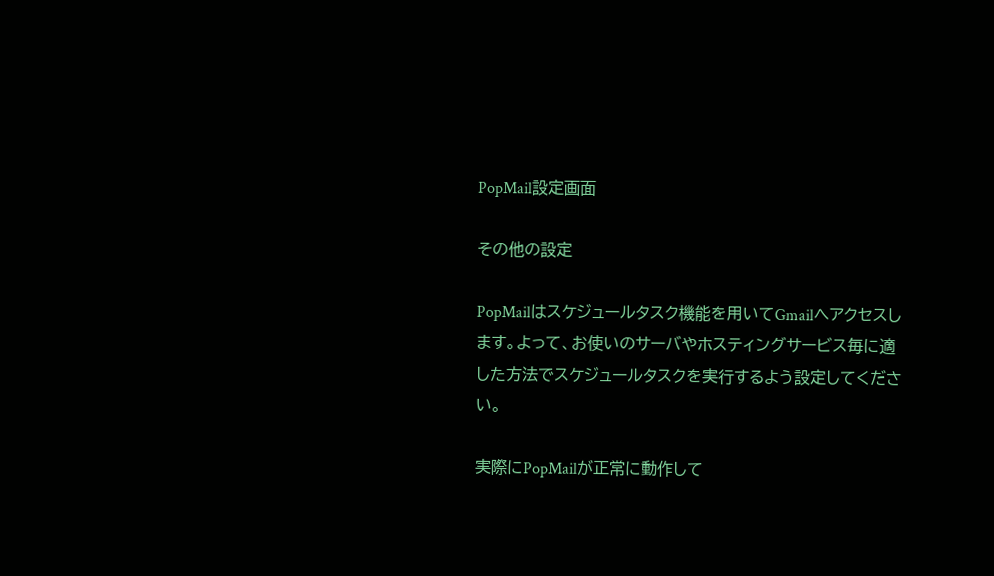PopMail設定画面

その他の設定

PopMailはスケジュールタスク機能を用いてGmailへアクセスします。よって、お使いのサーバやホスティングサービス毎に適した方法でスケジュールタスクを実行するよう設定してください。

実際にPopMailが正常に動作して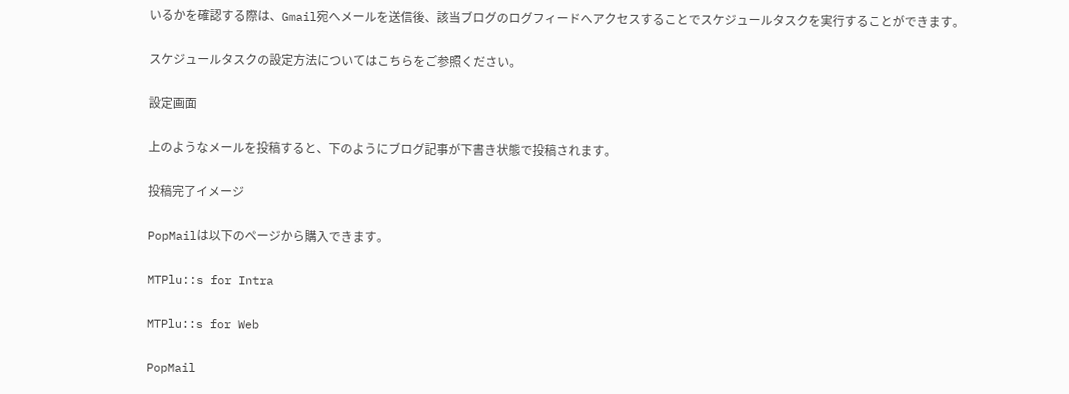いるかを確認する際は、Gmail宛へメールを送信後、該当ブログのログフィードへアクセスすることでスケジュールタスクを実行することができます。

スケジュールタスクの設定方法についてはこちらをご参照ください。

設定画面

上のようなメールを投稿すると、下のようにブログ記事が下書き状態で投稿されます。

投稿完了イメージ

PopMailは以下のページから購入できます。

MTPlu::s for Intra

MTPlu::s for Web

PopMail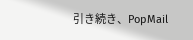引き続き、PopMail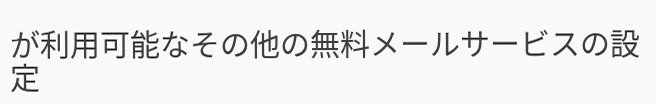が利用可能なその他の無料メールサービスの設定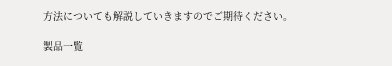方法についても解説していきますのでご期待ください。

製品一覧